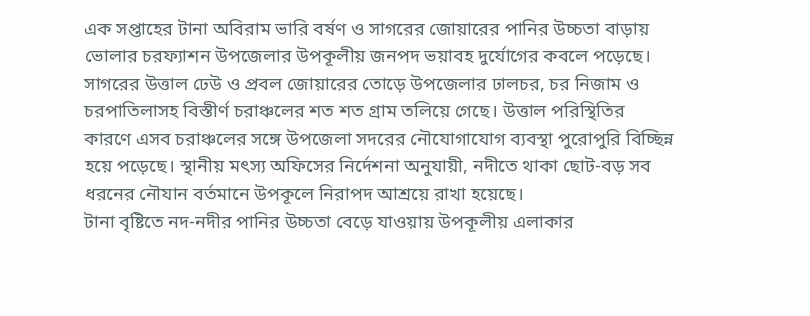এক সপ্তাহের টানা অবিরাম ভারি বর্ষণ ও সাগরের জোয়ারের পানির উচ্চতা বাড়ায় ভোলার চরফ্যাশন উপজেলার উপকূলীয় জনপদ ভয়াবহ দুর্যোগের কবলে পড়েছে। সাগরের উত্তাল ঢেউ ও প্রবল জোয়ারের তোড়ে উপজেলার ঢালচর, চর নিজাম ও চরপাতিলাসহ বিস্তীর্ণ চরাঞ্চলের শত শত গ্রাম তলিয়ে গেছে। উত্তাল পরিস্থিতির কারণে এসব চরাঞ্চলের সঙ্গে উপজেলা সদরের নৌযোগাযোগ ব্যবস্থা পুরোপুরি বিচ্ছিন্ন হয়ে পড়েছে। স্থানীয় মৎস্য অফিসের নির্দেশনা অনুযায়ী, নদীতে থাকা ছোট-বড় সব ধরনের নৌযান বর্তমানে উপকূলে নিরাপদ আশ্রয়ে রাখা হয়েছে।
টানা বৃষ্টিতে নদ-নদীর পানির উচ্চতা বেড়ে যাওয়ায় উপকূলীয় এলাকার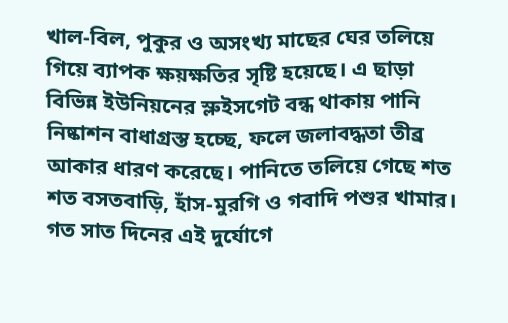খাল-বিল, পুকুর ও অসংখ্য মাছের ঘের তলিয়ে গিয়ে ব্যাপক ক্ষয়ক্ষতির সৃষ্টি হয়েছে। এ ছাড়া বিভিন্ন ইউনিয়নের স্লুইসগেট বন্ধ থাকায় পানি নিষ্কাশন বাধাগ্রস্ত হচ্ছে, ফলে জলাবদ্ধতা তীব্র আকার ধারণ করেছে। পানিতে তলিয়ে গেছে শত শত বসতবাড়ি, হাঁস-মুরগি ও গবাদি পশুর খামার। গত সাত দিনের এই দুর্যোগে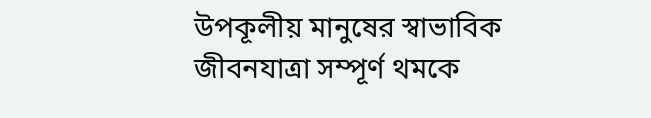উপকূলীয় মানুষের স্বাভাবিক জীবনযাত্রা সম্পূর্ণ থমকে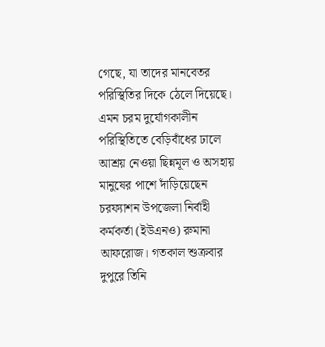গেছে, যা তাদের মানবেতর পরিস্থিতির দিকে ঠেলে দিয়েছে।
এমন চরম দুর্যোগকালীন পরিস্থিতিতে বেড়িবাঁধের ঢালে আশ্রয় নেওয়া ছিন্নমূল ও অসহায় মানুষের পাশে দাঁড়িয়েছেন চরফ্যাশন উপজেলা নির্বাহী কর্মকর্তা (ইউএনও) রুমানা আফরোজ। গতকাল শুক্রবার দুপুরে তিনি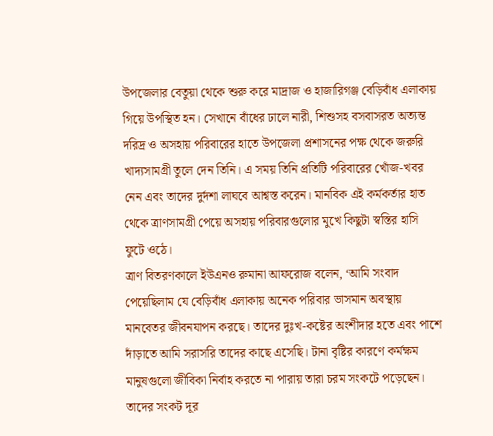উপজেলার বেতুয়া থেকে শুরু করে মাদ্রাজ ও হাজারিগঞ্জ বেড়িবাঁধ এলাকায় গিয়ে উপস্থিত হন। সেখানে বাঁধের ঢালে নারী, শিশুসহ বসবাসরত অত্যন্ত দরিদ্র ও অসহায় পরিবারের হাতে উপজেলা প্রশাসনের পক্ষ থেকে জরুরি খাদ্যসামগ্রী তুলে দেন তিনি। এ সময় তিনি প্রতিটি পরিবারের খোঁজ-খবর নেন এবং তাদের দুর্দশা লাঘবে আশ্বস্ত করেন। মানবিক এই কর্মকর্তার হাত থেকে ত্রাণসামগ্রী পেয়ে অসহায় পরিবারগুলোর মুখে কিছুটা স্বস্তির হাসি ফুটে ওঠে।
ত্রাণ বিতরণকালে ইউএনও রুমানা আফরোজ বলেন, ‘আমি সংবাদ পেয়েছিলাম যে বেড়িবাঁধ এলাকায় অনেক পরিবার ভাসমান অবস্থায় মানবেতর জীবনযাপন করছে। তাদের দুঃখ-কষ্টের অংশীদার হতে এবং পাশে দাঁড়াতে আমি সরাসরি তাদের কাছে এসেছি। টানা বৃষ্টির কারণে কর্মক্ষম মানুষগুলো জীবিকা নির্বাহ করতে না পারায় তারা চরম সংকটে পড়েছেন। তাদের সংকট দূর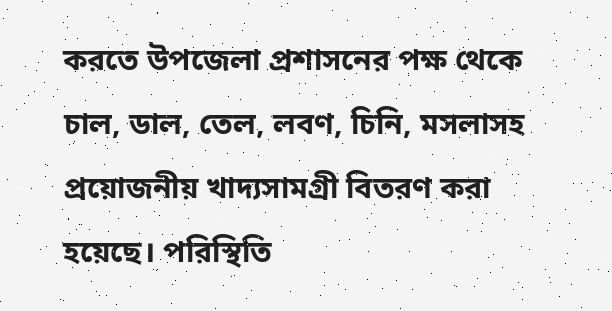করতে উপজেলা প্রশাসনের পক্ষ থেকে চাল, ডাল, তেল, লবণ, চিনি, মসলাসহ প্রয়োজনীয় খাদ্যসামগ্রী বিতরণ করা হয়েছে। পরিস্থিতি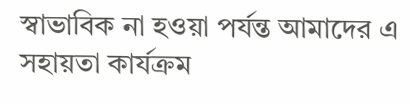স্বাভাবিক না হওয়া পর্যন্ত আমাদের এ সহায়তা কার্যক্রম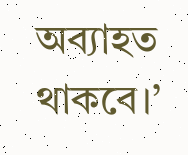অব্যাহত থাকবে।’